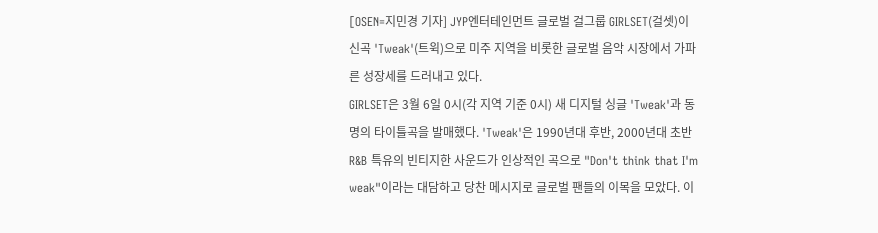[OSEN=지민경 기자] JYP엔터테인먼트 글로벌 걸그룹 GIRLSET(걸셋)이 신곡 'Tweak'(트윅)으로 미주 지역을 비롯한 글로벌 음악 시장에서 가파른 성장세를 드러내고 있다.
GIRLSET은 3월 6일 0시(각 지역 기준 0시) 새 디지털 싱글 'Tweak'과 동명의 타이틀곡을 발매했다. 'Tweak'은 1990년대 후반, 2000년대 초반 R&B 특유의 빈티지한 사운드가 인상적인 곡으로 "Don't think that I'm weak"이라는 대담하고 당찬 메시지로 글로벌 팬들의 이목을 모았다. 이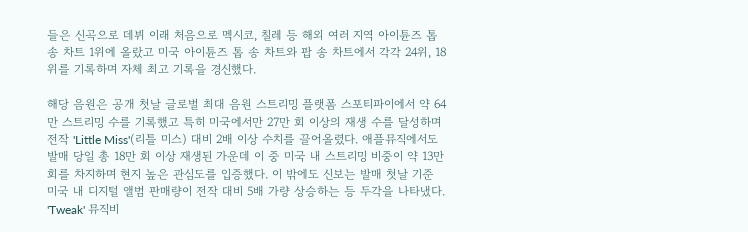들은 신곡으로 데뷔 이래 처음으로 멕시코, 칠레 등 해외 여러 지역 아이튠즈 톱 송 차트 1위에 올랐고 미국 아이튠즈 톱 송 차트와 팝 송 차트에서 각각 24위, 18위를 기록하며 자체 최고 기록을 경신했다.

해당 음원은 공개 첫날 글로벌 최대 음원 스트리밍 플랫폼 스포티파이에서 약 64만 스트리밍 수를 기록했고 특히 미국에서만 27만 회 이상의 재생 수를 달성하며 전작 'Little Miss'(리틀 미스) 대비 2배 이상 수치를 끌어올렸다. 애플뮤직에서도 발매 당일 총 18만 회 이상 재생된 가운데 이 중 미국 내 스트리밍 비중이 약 13만 회를 차지하며 현지 높은 관심도를 입증했다. 이 밖에도 신보는 발매 첫날 기준 미국 내 디지털 앨범 판매량이 전작 대비 5배 가량 상승하는 등 두각을 나타냈다.
'Tweak' 뮤직비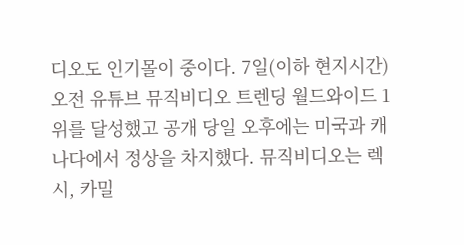디오도 인기몰이 중이다. 7일(이하 현지시간) 오전 유튜브 뮤직비디오 트렌딩 월드와이드 1위를 달성했고 공개 당일 오후에는 미국과 캐나다에서 정상을 차지했다. 뮤직비디오는 렉시, 카밀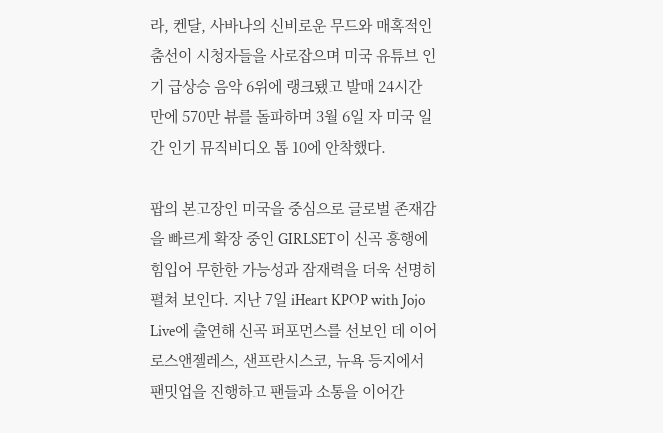라, 켄달, 사바나의 신비로운 무드와 매혹적인 춤선이 시청자들을 사로잡으며 미국 유튜브 인기 급상승 음악 6위에 랭크됐고 발매 24시간 만에 570만 뷰를 돌파하며 3월 6일 자 미국 일간 인기 뮤직비디오 톱 10에 안착했다.

팝의 본고장인 미국을 중심으로 글로벌 존재감을 빠르게 확장 중인 GIRLSET이 신곡 흥행에 힘입어 무한한 가능성과 잠재력을 더욱 선명히 펼쳐 보인다. 지난 7일 iHeart KPOP with Jojo Live에 출연해 신곡 퍼포먼스를 선보인 데 이어 로스앤젤레스, 샌프란시스코, 뉴욕 등지에서 팬밋업을 진행하고 팬들과 소통을 이어간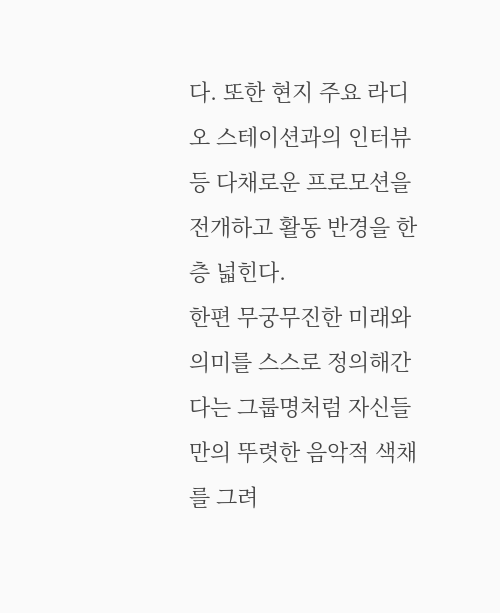다. 또한 현지 주요 라디오 스테이션과의 인터뷰 등 다채로운 프로모션을 전개하고 활동 반경을 한층 넓힌다.
한편 무궁무진한 미래와 의미를 스스로 정의해간다는 그룹명처럼 자신들만의 뚜렷한 음악적 색채를 그려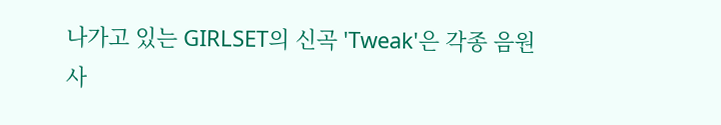나가고 있는 GIRLSET의 신곡 'Tweak'은 각종 음원 사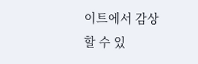이트에서 감상할 수 있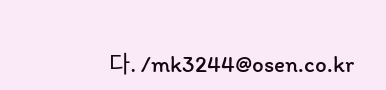다. /mk3244@osen.co.kr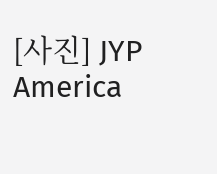[사진] JYP America